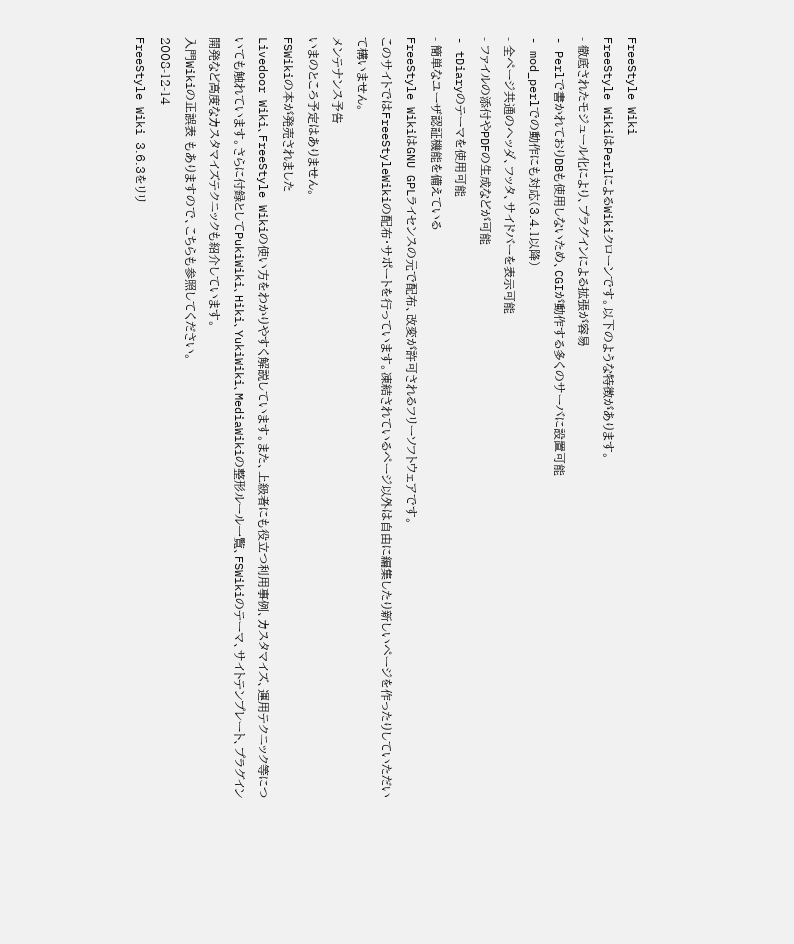FreeStyle Wiki
FreeStyle WikiはPerlによるWikiクローンです。以下のような特徴があります。
- 徹底されたモジュール化により、プラグインによる拡張が容易
- Perlで書かれておりDBも使用しないため、CGIが動作する多くのサーバに設置可能
- mod_perlでの動作にも対応(3.4.1以降)
- 全ページ共通のヘッダ、フッタ、サイドバーを表示可能
- ファイルの添付やPDFの生成などが可能
- tDiaryのテーマを使用可能
- 簡単なユーザ認証機能を備えている
FreeStyle WikiはGNU GPLライセンスの元で配布、改変が許可されるフリーソフトウェアです。
このサイトではFreeStyleWikiの配布・サポートを行っています。凍結されているページ以外は自由に編集したり新しいページを作ったりしていただいて構いません。
メンテナンス予告
いまのところ予定はありません。
FSWikiの本が発売されました
Livedoor Wiki、FreeStyle Wikiの使い方をわかりやすく解説しています。また、上級者にも役立つ利用事例、カスタマイズ、運用テクニック等についても触れています。さらに付録としてPukiWiki、Hiki、YukiWiki、MediaWikiの整形ルール一覧、FSWikiのテーマ、サイトテンプレート、プラグイン開発など高度なカスタマイズテクニックも紹介しています。
入門Wikiの正誤表 もありますので、こちらも参照してください。
2008-12-14
FreeStyle Wiki 3.6.3をリリ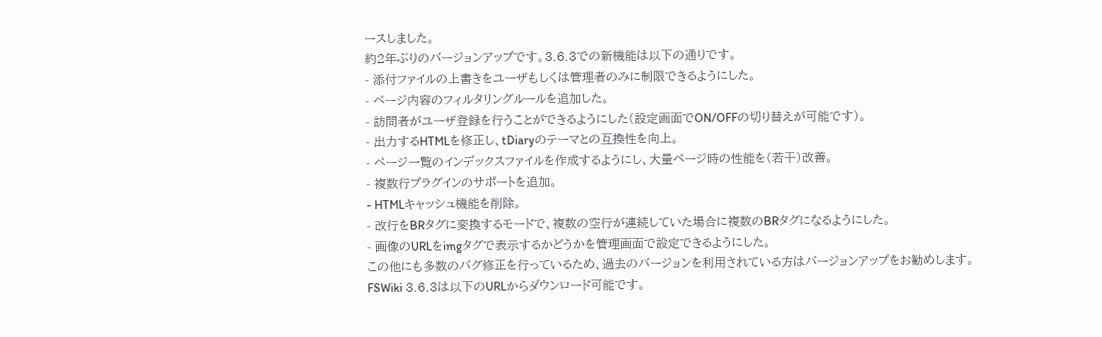ースしました。
約2年ぶりのバージョンアップです。3.6.3での新機能は以下の通りです。
- 添付ファイルの上書きをユーザもしくは管理者のみに制限できるようにした。
- ページ内容のフィルタリングルールを追加した。
- 訪問者がユーザ登録を行うことができるようにした(設定画面でON/OFFの切り替えが可能です)。
- 出力するHTMLを修正し、tDiaryのテーマとの互換性を向上。
- ページ一覧のインデックスファイルを作成するようにし、大量ページ時の性能を(若干)改善。
- 複数行プラグインのサポートを追加。
- HTMLキャッシュ機能を削除。
- 改行をBRタグに変換するモードで、複数の空行が連続していた場合に複数のBRタグになるようにした。
- 画像のURLをimgタグで表示するかどうかを管理画面で設定できるようにした。
この他にも多数のバグ修正を行っているため、過去のバージョンを利用されている方はバージョンアップをお勧めします。
FSWiki 3.6.3は以下のURLからダウンロード可能です。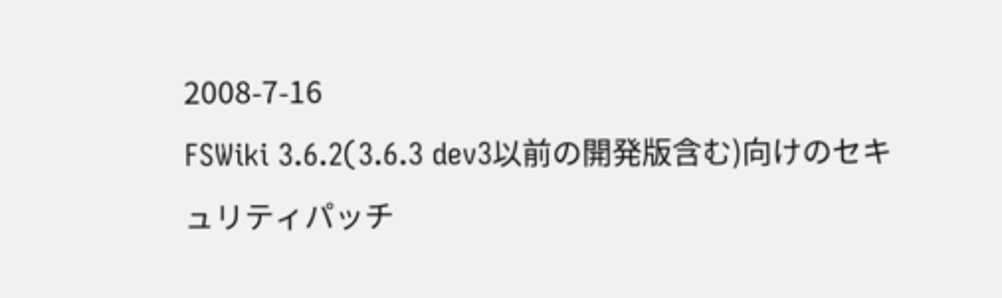2008-7-16
FSWiki 3.6.2(3.6.3 dev3以前の開発版含む)向けのセキュリティパッチ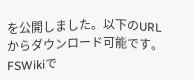を公開しました。以下のURLからダウンロード可能です。
FSWikiで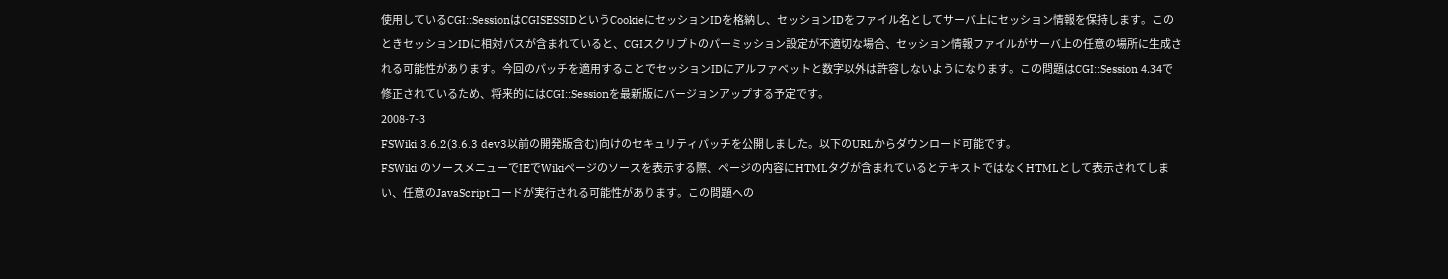使用しているCGI::SessionはCGISESSIDというCookieにセッションIDを格納し、セッションIDをファイル名としてサーバ上にセッション情報を保持します。このときセッションIDに相対パスが含まれていると、CGIスクリプトのパーミッション設定が不適切な場合、セッション情報ファイルがサーバ上の任意の場所に生成される可能性があります。今回のパッチを適用することでセッションIDにアルファベットと数字以外は許容しないようになります。この問題はCGI::Session 4.34で修正されているため、将来的にはCGI::Sessionを最新版にバージョンアップする予定です。
2008-7-3
FSWiki 3.6.2(3.6.3 dev3以前の開発版含む)向けのセキュリティパッチを公開しました。以下のURLからダウンロード可能です。
FSWiki のソースメニューでIEでWikiページのソースを表示する際、ページの内容にHTMLタグが含まれているとテキストではなくHTMLとして表示されてしまい、任意のJavaScriptコードが実行される可能性があります。この問題への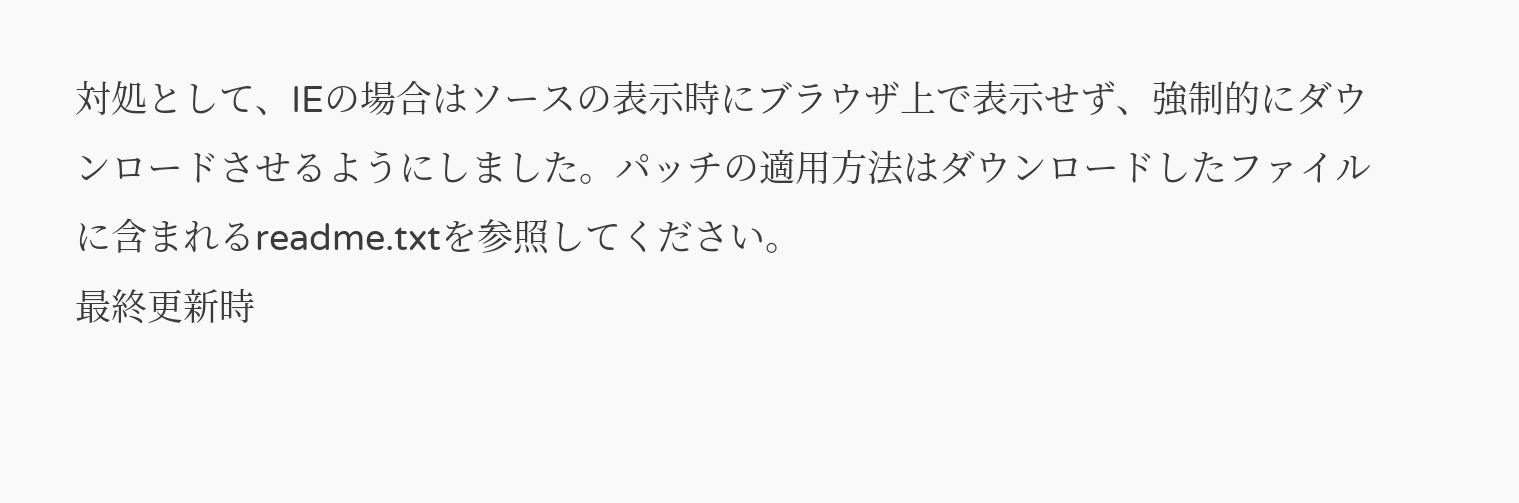対処として、IEの場合はソースの表示時にブラウザ上で表示せず、強制的にダウンロードさせるようにしました。パッチの適用方法はダウンロードしたファイルに含まれるreadme.txtを参照してください。
最終更新時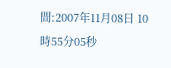間:2007年11月08日 10時55分05秒